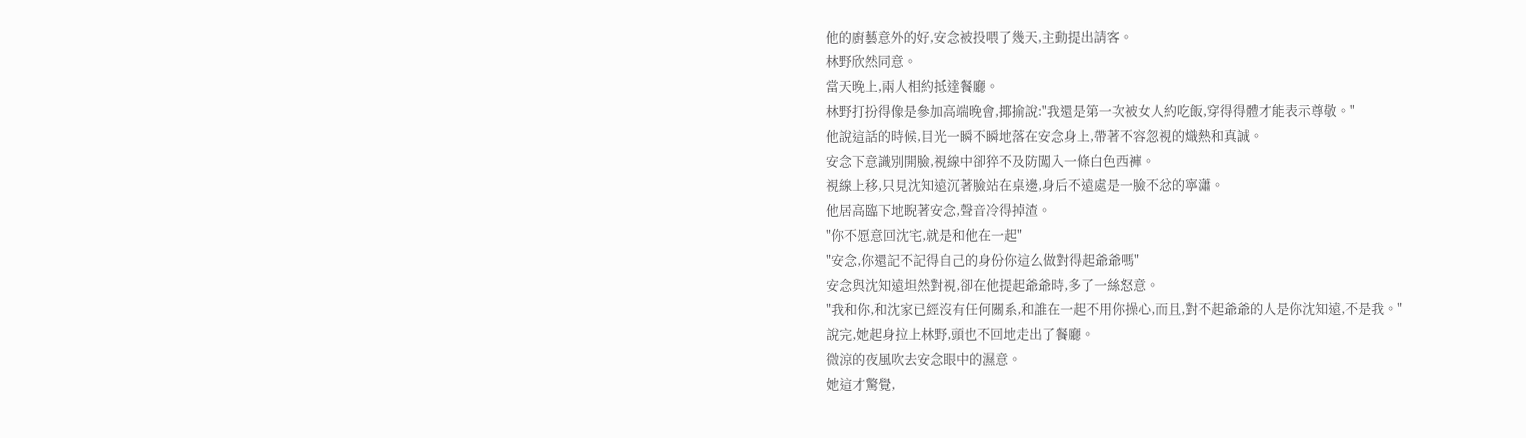他的廚藝意外的好,安念被投喂了幾天,主動提出請客。
林野欣然同意。
當天晚上,兩人相約抵達餐廳。
林野打扮得像是參加高端晚會,揶揄說:"我還是第一次被女人約吃飯,穿得得體才能表示尊敬。"
他說這話的時候,目光一瞬不瞬地落在安念身上,帶著不容忽視的熾熱和真誠。
安念下意識別開臉,視線中卻猝不及防闖入一條白色西褲。
視線上移,只見沈知遠沉著臉站在桌邊,身后不遠處是一臉不忿的寧瀟。
他居高臨下地睨著安念,聲音冷得掉渣。
"你不愿意回沈宅,就是和他在一起"
"安念,你還記不記得自己的身份你這么做對得起爺爺嗎"
安念與沈知遠坦然對視,卻在他提起爺爺時,多了一絲怒意。
"我和你,和沈家已經沒有任何關系,和誰在一起不用你操心,而且,對不起爺爺的人是你沈知遠,不是我。"
說完,她起身拉上林野,頭也不回地走出了餐廳。
微涼的夜風吹去安念眼中的濕意。
她這才驚覺,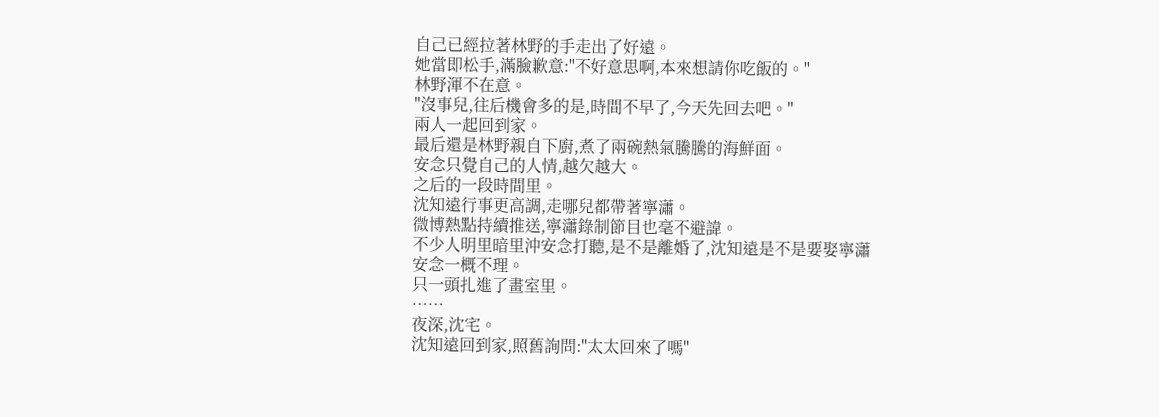自己已經拉著林野的手走出了好遠。
她當即松手,滿臉歉意:"不好意思啊,本來想請你吃飯的。"
林野渾不在意。
"沒事兒,往后機會多的是,時間不早了,今天先回去吧。"
兩人一起回到家。
最后還是林野親自下廚,煮了兩碗熱氣騰騰的海鮮面。
安念只覺自己的人情,越欠越大。
之后的一段時間里。
沈知遠行事更高調,走哪兒都帶著寧瀟。
微博熱點持續推送,寧瀟錄制節目也毫不避諱。
不少人明里暗里沖安念打聽,是不是離婚了,沈知遠是不是要娶寧瀟
安念一概不理。
只一頭扎進了畫室里。
……
夜深,沈宅。
沈知遠回到家,照舊詢問:"太太回來了嗎"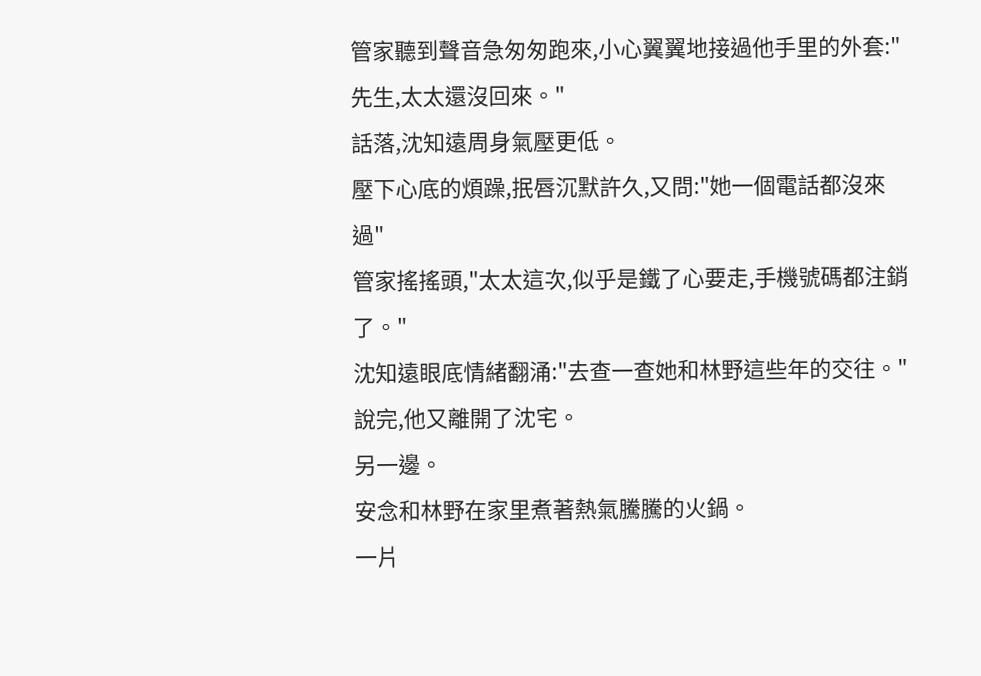管家聽到聲音急匆匆跑來,小心翼翼地接過他手里的外套:"先生,太太還沒回來。"
話落,沈知遠周身氣壓更低。
壓下心底的煩躁,抿唇沉默許久,又問:"她一個電話都沒來過"
管家搖搖頭,"太太這次,似乎是鐵了心要走,手機號碼都注銷了。"
沈知遠眼底情緒翻涌:"去查一查她和林野這些年的交往。"
說完,他又離開了沈宅。
另一邊。
安念和林野在家里煮著熱氣騰騰的火鍋。
一片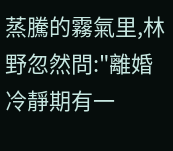蒸騰的霧氣里,林野忽然問:"離婚冷靜期有一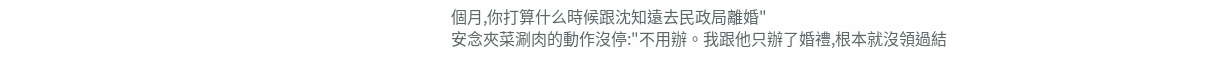個月,你打算什么時候跟沈知遠去民政局離婚"
安念夾菜涮肉的動作沒停:"不用辦。我跟他只辦了婚禮,根本就沒領過結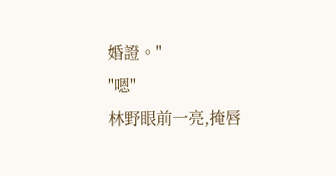婚證。"
"嗯"
林野眼前一亮,掩唇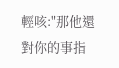輕咳:"那他還對你的事指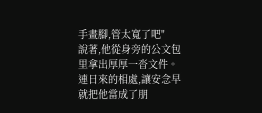手畫腳,管太寬了吧"
說著,他從身旁的公文包里拿出厚厚一沓文件。
連日來的相處,讓安念早就把他當成了朋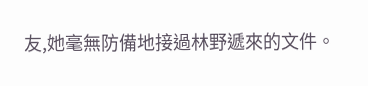友,她毫無防備地接過林野遞來的文件。